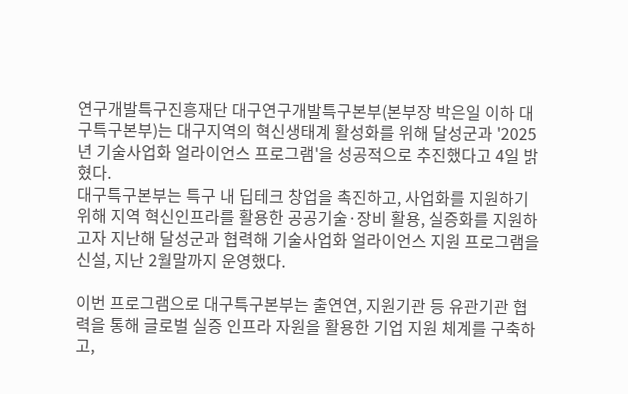연구개발특구진흥재단 대구연구개발특구본부(본부장 박은일 이하 대구특구본부)는 대구지역의 혁신생태계 활성화를 위해 달성군과 '2025년 기술사업화 얼라이언스 프로그램'을 성공적으로 추진했다고 4일 밝혔다.
대구특구본부는 특구 내 딥테크 창업을 촉진하고, 사업화를 지원하기 위해 지역 혁신인프라를 활용한 공공기술·장비 활용, 실증화를 지원하고자 지난해 달성군과 협력해 기술사업화 얼라이언스 지원 프로그램을 신설, 지난 2월말까지 운영했다.

이번 프로그램으로 대구특구본부는 출연연, 지원기관 등 유관기관 협력을 통해 글로벌 실증 인프라 자원을 활용한 기업 지원 체계를 구축하고,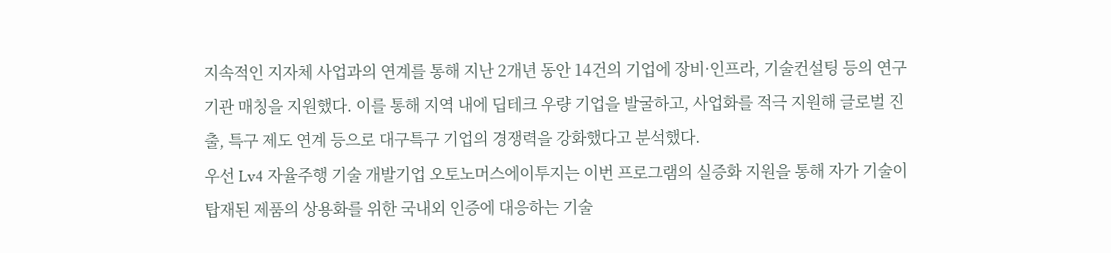지속적인 지자체 사업과의 연계를 통해 지난 2개년 동안 14건의 기업에 장비·인프라, 기술컨설팅 등의 연구기관 매칭을 지원했다. 이를 통해 지역 내에 딥테크 우량 기업을 발굴하고, 사업화를 적극 지원해 글로벌 진출, 특구 제도 연계 등으로 대구특구 기업의 경쟁력을 강화했다고 분석했다.
우선 Lv4 자율주행 기술 개발기업 오토노머스에이투지는 이번 프로그램의 실증화 지원을 통해 자가 기술이 탑재된 제품의 상용화를 위한 국내외 인증에 대응하는 기술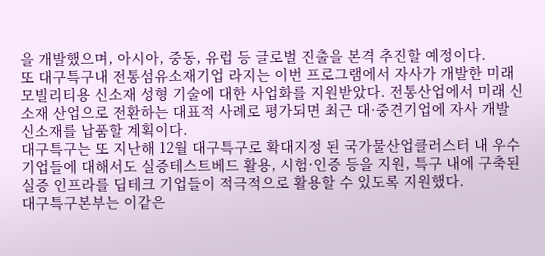을 개발했으며, 아시아, 중동, 유럽 등 글로벌 진출을 본격 추진할 예정이다.
또 대구특구내 전통섬유소재기업 라지는 이번 프로그램에서 자사가 개발한 미래모빌리티용 신소재 성형 기술에 대한 사업화를 지원받았다. 전통산업에서 미래 신소재 산업으로 전환하는 대표적 사례로 평가되면 최근 대·중견기업에 자사 개발 신소재를 납품할 계획이다.
대구특구는 또 지난해 12월 대구특구로 확대지정 된 국가물산업클러스터 내 우수 기업들에 대해서도 실증테스트베드 활용, 시험·인증 등을 지원, 특구 내에 구축된 실증 인프라를 딥테크 기업들이 적극적으로 활용할 수 있도록 지원했다.
대구특구본부는 이같은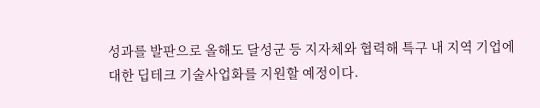성과를 발판으로 올해도 달성군 등 지자체와 협력해 특구 내 지역 기업에 대한 딥테크 기술사업화를 지원할 예정이다.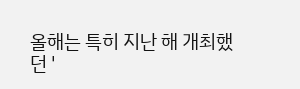올해는 특히 지난 해 개최했던 '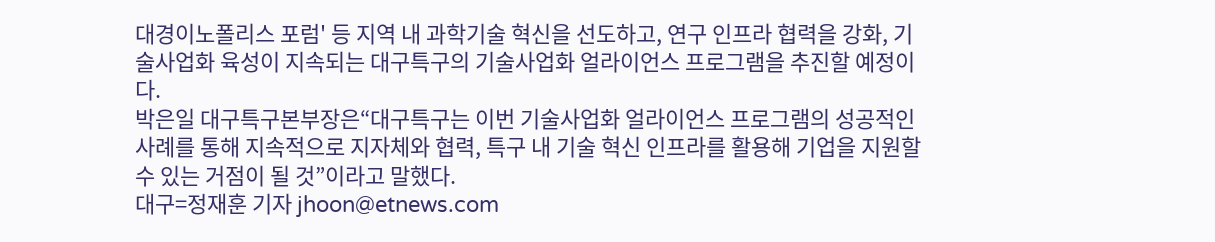대경이노폴리스 포럼' 등 지역 내 과학기술 혁신을 선도하고, 연구 인프라 협력을 강화, 기술사업화 육성이 지속되는 대구특구의 기술사업화 얼라이언스 프로그램을 추진할 예정이다.
박은일 대구특구본부장은“대구특구는 이번 기술사업화 얼라이언스 프로그램의 성공적인 사례를 통해 지속적으로 지자체와 협력, 특구 내 기술 혁신 인프라를 활용해 기업을 지원할 수 있는 거점이 될 것”이라고 말했다.
대구=정재훈 기자 jhoon@etnews.com